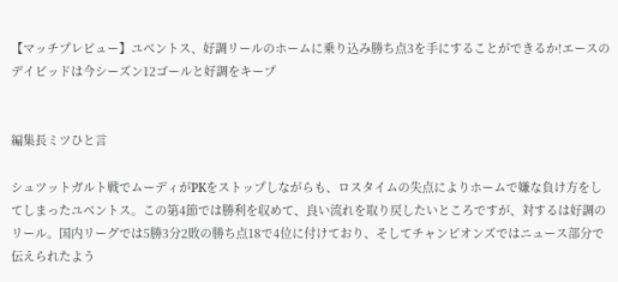【マッチプレビュー】ユベントス、好調リールのホームに乗り込み勝ち点3を手にすることができるか!エースのデイビッドは今シーズン12ゴールと好調をキープ


編集長ミツひと言

シュツットガルト戦でムーディがPKをストップしながらも、ロスタイムの失点によりホームで嫌な負け方をしてしまったユベントス。この第4節では勝利を収めて、良い流れを取り戻したいところですが、対するは好調のリール。国内リーグでは5勝3分2敗の勝ち点18で4位に付けており、そしてチャンピオンズではニュース部分で伝えられたよう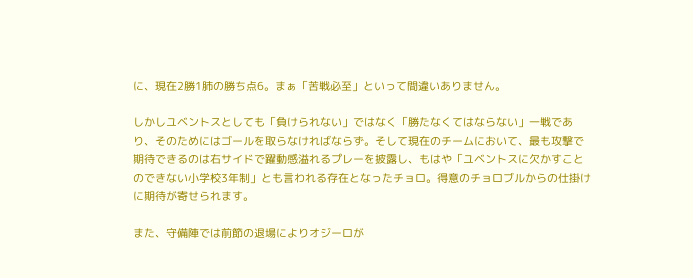に、現在2勝1肺の勝ち点6。まぁ「苦戦必至」といって間違いありません。

しかしユベントスとしても「負けられない」ではなく「勝たなくてはならない」一戦であり、そのためにはゴールを取らなければならず。そして現在のチームにおいて、最も攻撃で期待できるのは右サイドで躍動感溢れるプレーを披露し、もはや「ユベントスに欠かすことのできない小学校3年制」とも言われる存在となったチョロ。得意のチョロブルからの仕掛けに期待が寄せられます。

また、守備陣では前節の退場によりオジーロが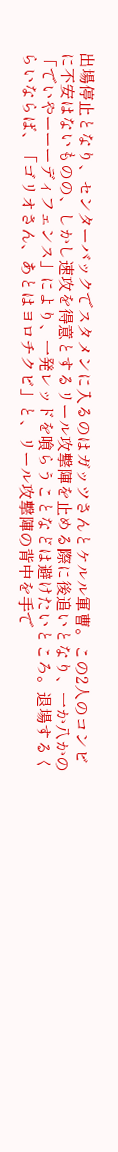出場停止となり、センターバックでスタメンに入るのはガッツさんとケルル軍曹。この2人のコンビに不安はないものの、しかし速攻を得意とするリール攻撃陣を止める際に後追いとなり、一か八かの「でいやーーーディフェンス」により、一発レッドを喰らうことなどは避けたいところ。退場するくらいならば、「ゴリオさん、あとはヨロチクビ」と、リール攻撃陣の背中を手で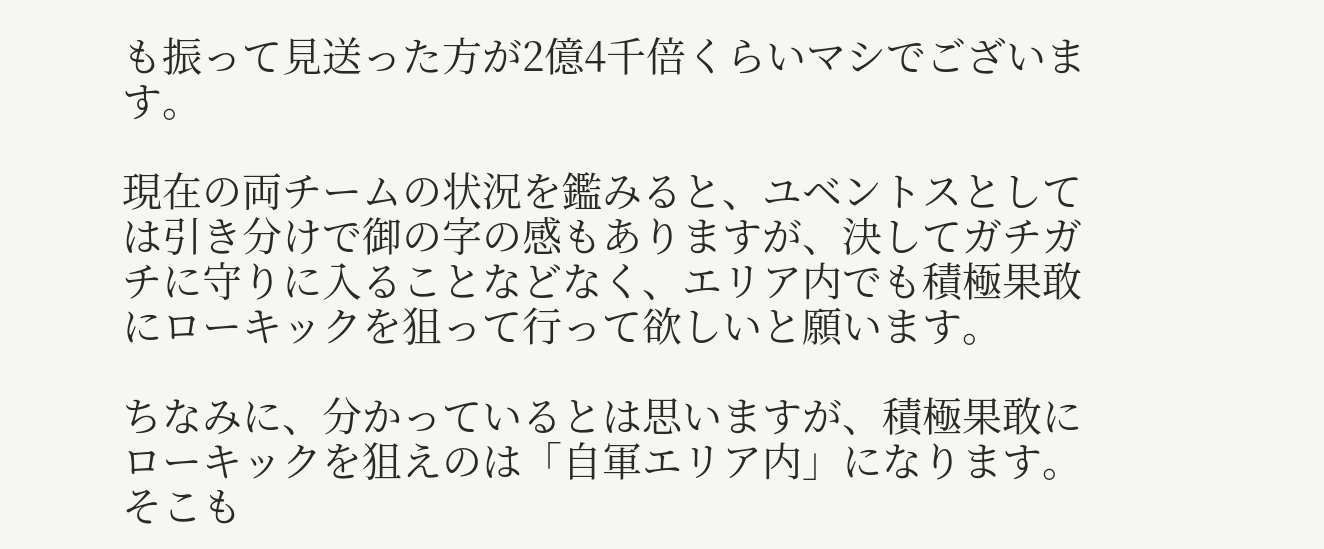も振って見送った方が2億4千倍くらいマシでございます。

現在の両チームの状況を鑑みると、ユベントスとしては引き分けで御の字の感もありますが、決してガチガチに守りに入ることなどなく、エリア内でも積極果敢にローキックを狙って行って欲しいと願います。

ちなみに、分かっているとは思いますが、積極果敢にローキックを狙えのは「自軍エリア内」になります。そこも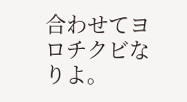合わせてヨロチクビなりよ。